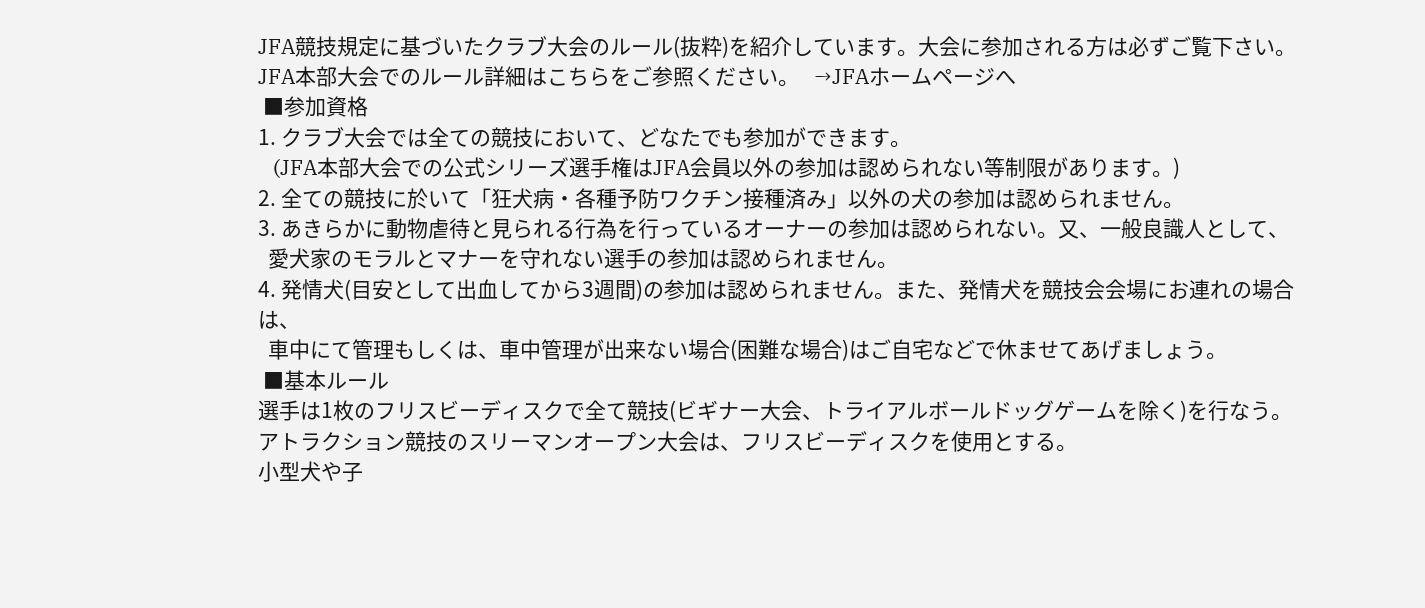JFA競技規定に基づいたクラブ大会のルール(抜粋)を紹介しています。大会に参加される方は必ずご覧下さい。
JFA本部大会でのルール詳細はこちらをご参照ください。   →JFAホームページへ
 ■参加資格
1. クラブ大会では全ての競技において、どなたでも参加ができます。
   (JFA本部大会での公式シリーズ選手権はJFA会員以外の参加は認められない等制限があります。)
2. 全ての競技に於いて「狂犬病・各種予防ワクチン接種済み」以外の犬の参加は認められません。
3. あきらかに動物虐待と見られる行為を行っているオーナーの参加は認められない。又、一般良識人として、
  愛犬家のモラルとマナーを守れない選手の参加は認められません。
4. 発情犬(目安として出血してから3週間)の参加は認められません。また、発情犬を競技会会場にお連れの場合は、
  車中にて管理もしくは、車中管理が出来ない場合(困難な場合)はご自宅などで休ませてあげましょう。
 ■基本ルール
選手は1枚のフリスビーディスクで全て競技(ビギナー大会、トライアルボールドッグゲームを除く)を行なう。
アトラクション競技のスリーマンオープン大会は、フリスビーディスクを使用とする。
小型犬や子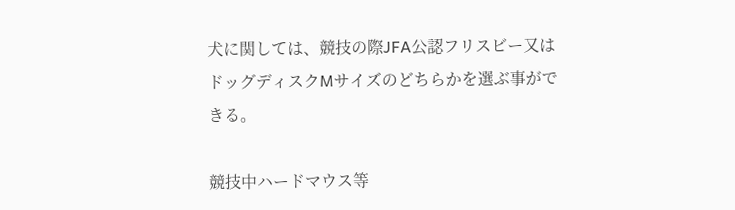犬に関しては、競技の際JFA公認フリスビー又はドッグディスクMサイズのどちらかを選ぶ事ができる。

競技中ハードマウス等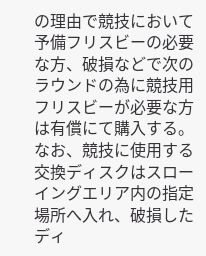の理由で競技において予備フリスビーの必要な方、破損などで次のラウンドの為に競技用フリスビーが必要な方は有償にて購入する。なお、競技に使用する交換ディスクはスローイングエリア内の指定場所へ入れ、破損したディ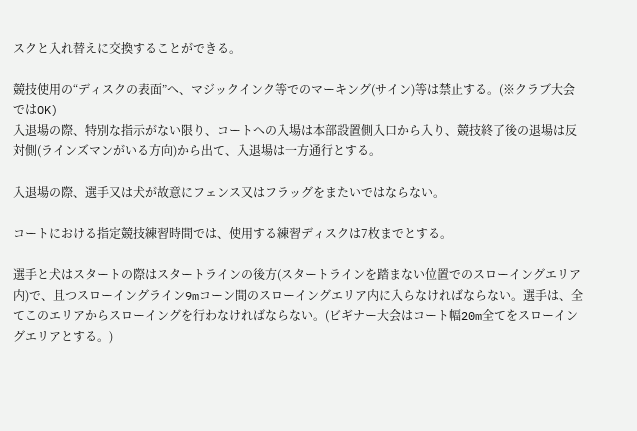スクと入れ替えに交換することができる。

競技使用の“ディスクの表面”へ、マジックインク等でのマーキング(サイン)等は禁止する。(※クラブ大会ではOK)
入退場の際、特別な指示がない限り、コートへの入場は本部設置側入口から入り、競技終了後の退場は反対側(ラインズマンがいる方向)から出て、入退場は一方通行とする。

入退場の際、選手又は犬が故意にフェンス又はフラッグをまたいではならない。

コートにおける指定競技練習時間では、使用する練習ディスクは7枚までとする。

選手と犬はスタートの際はスタートラインの後方(スタートラインを踏まない位置でのスローイングエリア内)で、且つスローイングライン9mコーン間のスローイングエリア内に入らなければならない。選手は、全てこのエリアからスローイングを行わなければならない。(ビギナー大会はコート幅20m全てをスローイングエリアとする。)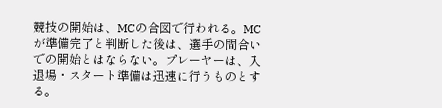競技の開始は、MCの合図で行われる。MCが準備完了と判断した後は、選手の間合いでの開始とはならない。プレーヤーは、入退場・スタート準備は迅速に行うものとする。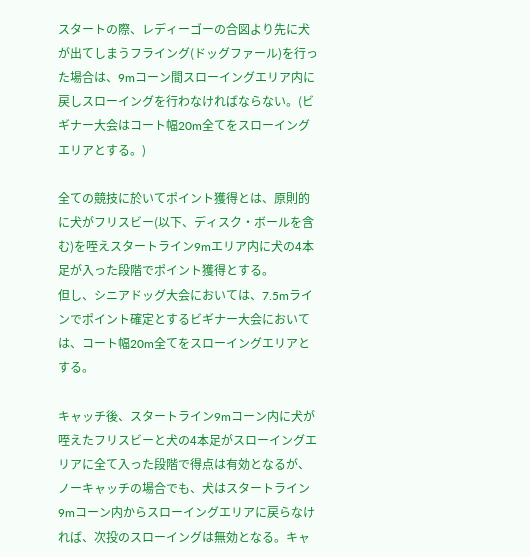スタートの際、レディーゴーの合図より先に犬が出てしまうフライング(ドッグファール)を行った場合は、9mコーン間スローイングエリア内に戻しスローイングを行わなければならない。(ビギナー大会はコート幅20m全てをスローイングエリアとする。)

全ての競技に於いてポイント獲得とは、原則的に犬がフリスビー(以下、ディスク・ボールを含む)を咥えスタートライン9mエリア内に犬の4本足が入った段階でポイント獲得とする。
但し、シニアドッグ大会においては、7.5mラインでポイント確定とするビギナー大会においては、コート幅20m全てをスローイングエリアとする。

キャッチ後、スタートライン9mコーン内に犬が咥えたフリスビーと犬の4本足がスローイングエリアに全て入った段階で得点は有効となるが、ノーキャッチの場合でも、犬はスタートライン9mコーン内からスローイングエリアに戻らなければ、次投のスローイングは無効となる。キャ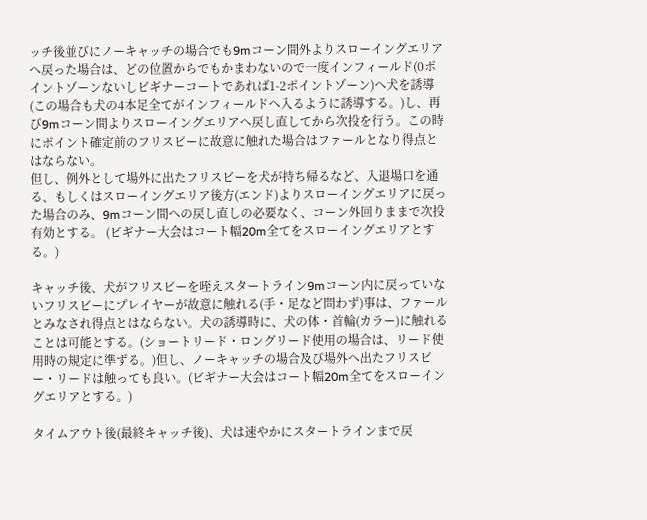ッチ後並びにノーキャッチの場合でも9mコーン間外よりスローイングエリアへ戻った場合は、どの位置からでもかまわないので一度インフィールド(0ポイントゾーンないしビギナーコートであれば1-2ポイントゾーン)へ犬を誘導(この場合も犬の4本足全てがインフィールドへ入るように誘導する。)し、再び9mコーン間よりスローイングエリアへ戻し直してから次投を行う。この時にポイント確定前のフリスビーに故意に触れた場合はファールとなり得点とはならない。
但し、例外として場外に出たフリスビーを犬が持ち帰るなど、入退場口を通る、もしくはスローイングエリア後方(エンド)よりスローイングエリアに戻った場合のみ、9mコーン間への戻し直しの必要なく、コーン外回りままで次投有効とする。 (ビギナー大会はコート幅20m全てをスローイングエリアとする。)

キャッチ後、犬がフリスビーを咥えスタートライン9mコーン内に戻っていないフリスビーにプレイヤーが故意に触れる(手・足など問わず)事は、ファールとみなされ得点とはならない。犬の誘導時に、犬の体・首輪(カラー)に触れることは可能とする。(ショートリード・ロングリード使用の場合は、リード使用時の規定に準ずる。)但し、ノーキャッチの場合及び場外へ出たフリスビー・リードは触っても良い。(ビギナー大会はコート幅20m全てをスローイングエリアとする。)

タイムアウト後(最終キャッチ後)、犬は速やかにスタートラインまで戻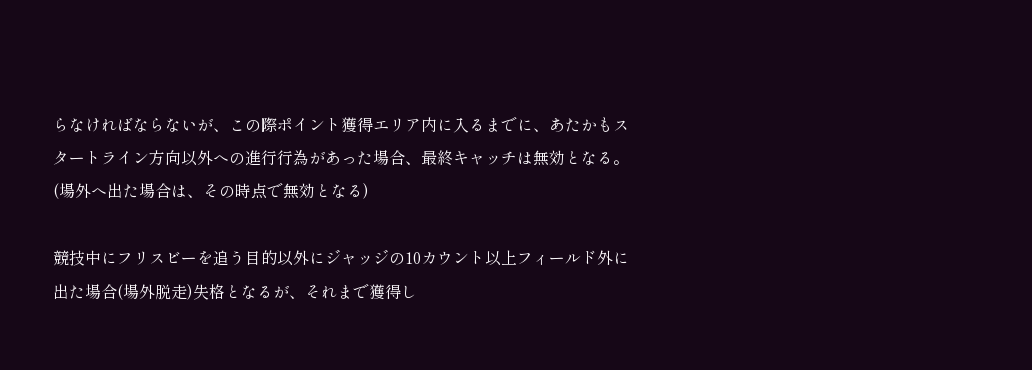らなければならないが、この際ポイント獲得エリア内に入るまでに、あたかもスタートライン方向以外への進行行為があった場合、最終キャッチは無効となる。(場外へ出た場合は、その時点で無効となる)

競技中にフリスビーを追う目的以外にジャッジの10カウント以上フィールド外に出た場合(場外脱走)失格となるが、それまで獲得し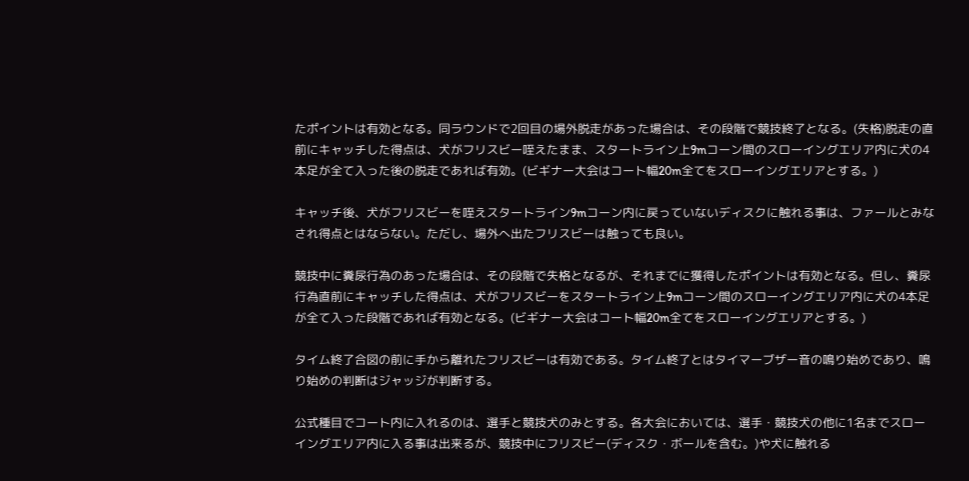たポイントは有効となる。同ラウンドで2回目の場外脱走があった場合は、その段階で競技終了となる。(失格)脱走の直前にキャッチした得点は、犬がフリスビー咥えたまま、スタートライン上9mコーン間のスローイングエリア内に犬の4本足が全て入った後の脱走であれば有効。(ビギナー大会はコート幅20m全てをスローイングエリアとする。)

キャッチ後、犬がフリスビーを咥えスタートライン9mコーン内に戻っていないディスクに触れる事は、ファールとみなされ得点とはならない。ただし、場外へ出たフリスビーは触っても良い。

競技中に糞尿行為のあった場合は、その段階で失格となるが、それまでに獲得したポイントは有効となる。但し、糞尿行為直前にキャッチした得点は、犬がフリスビーをスタートライン上9mコーン間のスローイングエリア内に犬の4本足が全て入った段階であれば有効となる。(ビギナー大会はコート幅20m全てをスローイングエリアとする。)

タイム終了合図の前に手から離れたフリスビーは有効である。タイム終了とはタイマーブザー音の鳴り始めであり、鳴り始めの判断はジャッジが判断する。

公式種目でコート内に入れるのは、選手と競技犬のみとする。各大会においては、選手・競技犬の他に1名までスローイングエリア内に入る事は出来るが、競技中にフリスビー(ディスク・ボールを含む。)や犬に触れる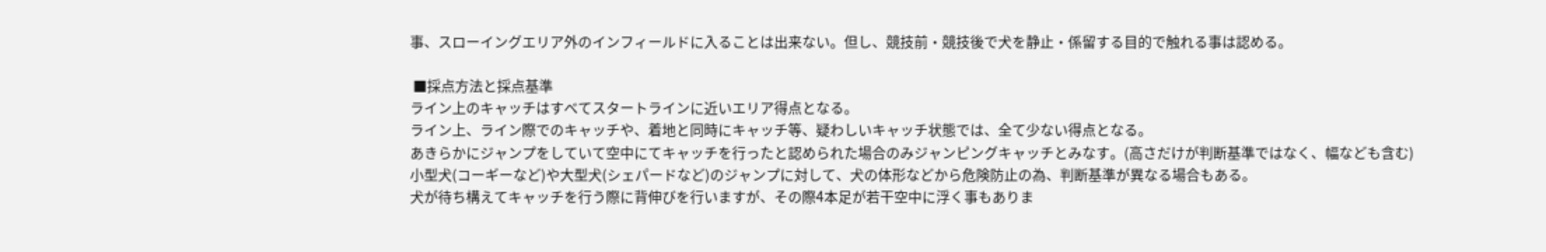事、スローイングエリア外のインフィールドに入ることは出来ない。但し、競技前・競技後で犬を静止・係留する目的で触れる事は認める。

 ■採点方法と採点基準
ライン上のキャッチはすべてスタートラインに近いエリア得点となる。
ライン上、ライン際でのキャッチや、着地と同時にキャッチ等、疑わしいキャッチ状態では、全て少ない得点となる。
あきらかにジャンプをしていて空中にてキャッチを行ったと認められた場合のみジャンピングキャッチとみなす。(高さだけが判断基準ではなく、幅なども含む)
小型犬(コーギーなど)や大型犬(シェパードなど)のジャンプに対して、犬の体形などから危険防止の為、判断基準が異なる場合もある。
犬が待ち構えてキャッチを行う際に背伸びを行いますが、その際4本足が若干空中に浮く事もありま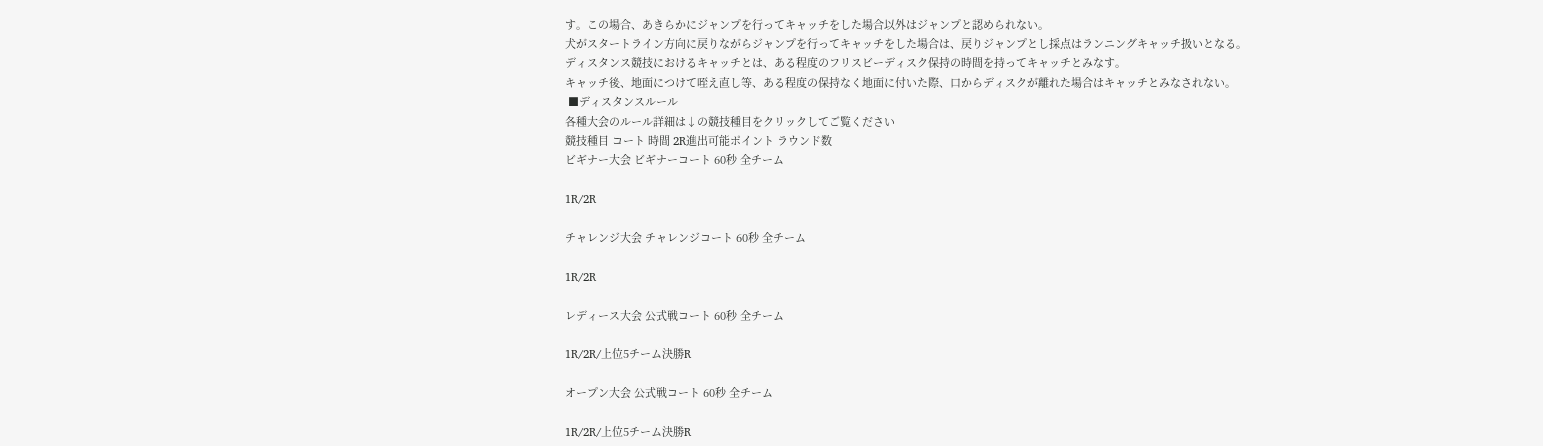す。この場合、あきらかにジャンプを行ってキャッチをした場合以外はジャンプと認められない。
犬がスタートライン方向に戻りながらジャンプを行ってキャッチをした場合は、戻りジャンプとし採点はランニングキャッチ扱いとなる。
ディスタンス競技におけるキャッチとは、ある程度のフリスビーディスク保持の時間を持ってキャッチとみなす。
キャッチ後、地面につけて咥え直し等、ある程度の保持なく地面に付いた際、口からディスクが離れた場合はキャッチとみなされない。
 ■ディスタンスルール
各種大会のルール詳細は↓の競技種目をクリックしてご覧ください
競技種目 コート 時間 2R進出可能ポイント ラウンド数
ビギナー大会 ビギナーコート 60秒 全チーム

1R/2R

チャレンジ大会 チャレンジコート 60秒 全チーム

1R/2R

レディース大会 公式戦コート 60秒 全チーム

1R/2R/上位5チーム決勝R

オープン大会 公式戦コート 60秒 全チーム

1R/2R/上位5チーム決勝R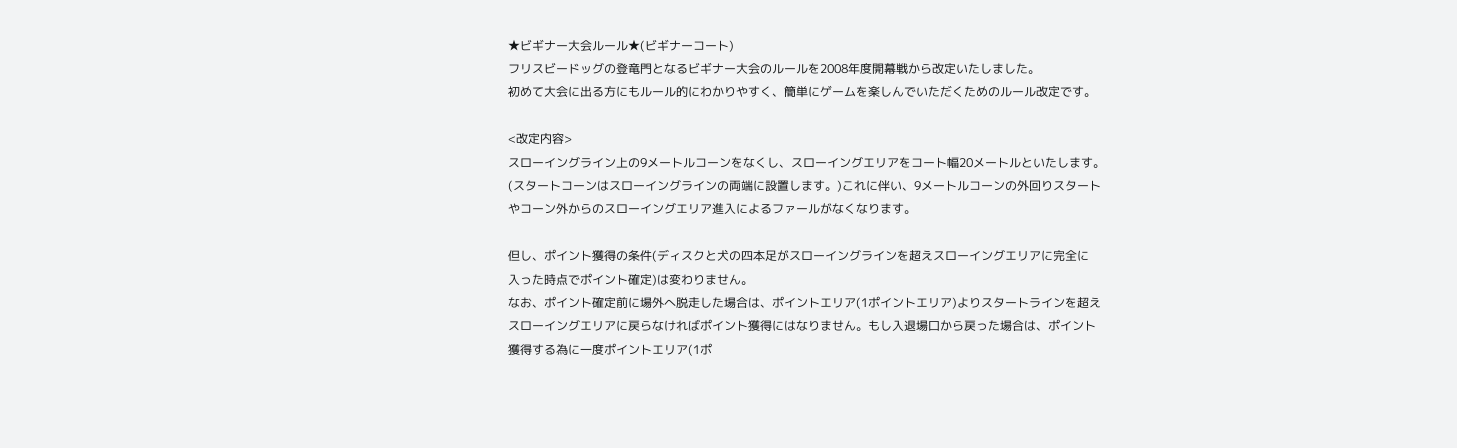★ビギナー大会ルール★(ビギナーコート)
フリスビードッグの登竜門となるビギナー大会のルールを2008年度開幕戦から改定いたしました。
初めて大会に出る方にもルール的にわかりやすく、簡単にゲームを楽しんでいただくためのルール改定です。

<改定内容>
スローイングライン上の9メートルコーンをなくし、スローイングエリアをコート幅20メートルといたします。
(スタートコーンはスローイングラインの両端に設置します。)これに伴い、9メートルコーンの外回りスタート
やコーン外からのスローイングエリア進入によるファールがなくなります。

但し、ポイント獲得の条件(ディスクと犬の四本足がスローイングラインを超えスローイングエリアに完全に
入った時点でポイント確定)は変わりません。
なお、ポイント確定前に場外へ脱走した場合は、ポイントエリア(1ポイントエリア)よりスタートラインを超え
スローイングエリアに戻らなければポイント獲得にはなりません。もし入退場口から戻った場合は、ポイント
獲得する為に一度ポイントエリア(1ポ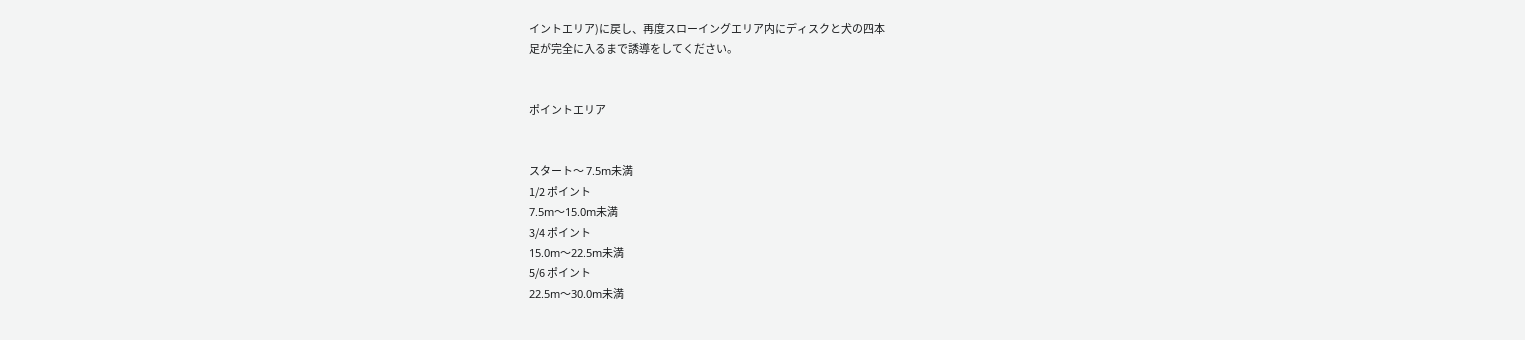イントエリア)に戻し、再度スローイングエリア内にディスクと犬の四本
足が完全に入るまで誘導をしてください。


ポイントエリア


スタート〜 7.5m未満
1/2 ポイント
7.5m〜15.0m未満
3/4 ポイント
15.0m〜22.5m未満
5/6 ポイント
22.5m〜30.0m未満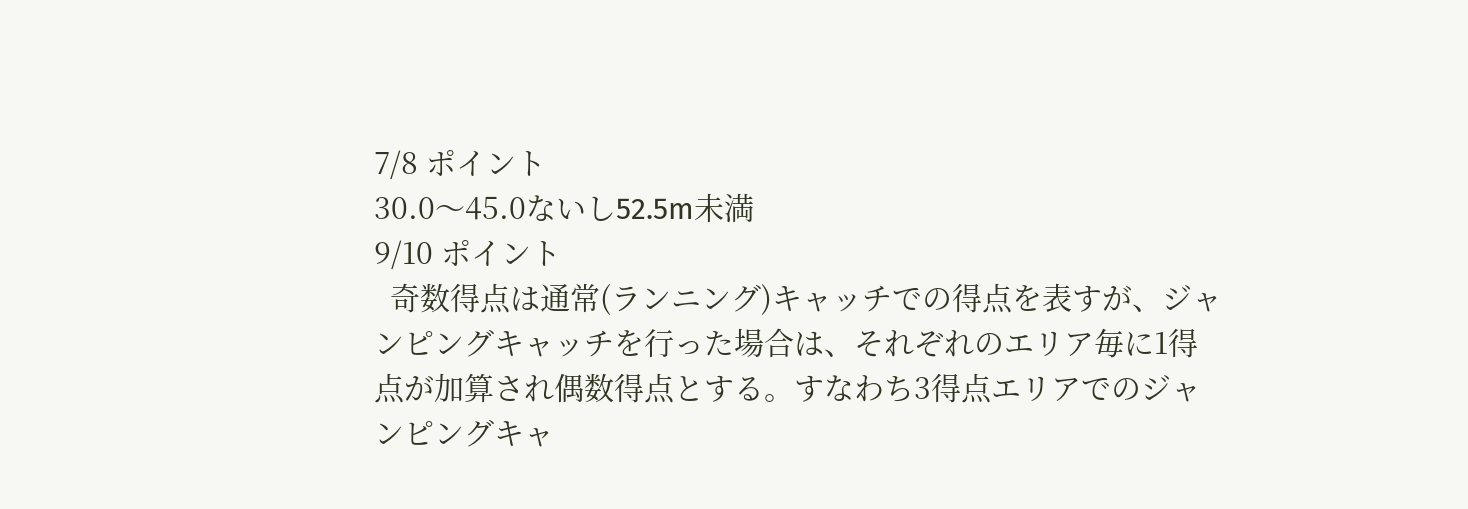7/8 ポイント
30.0〜45.0ないし52.5m未満
9/10 ポイント
  奇数得点は通常(ランニング)キャッチでの得点を表すが、ジャンピングキャッチを行った場合は、それぞれのエリア毎に1得点が加算され偶数得点とする。すなわち3得点エリアでのジャンピングキャ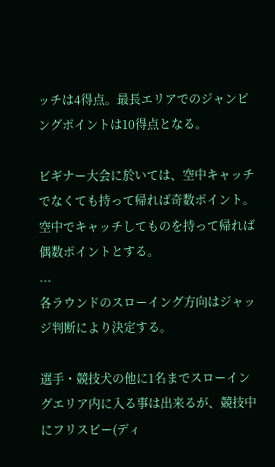ッチは4得点。最長エリアでのジャンピングポイントは10得点となる。

ビギナー大会に於いては、空中キャッチでなくても持って帰れば奇数ポイント。空中でキャッチしてものを持って帰れば偶数ポイントとする。
...
各ラウンドのスローイング方向はジャッジ判断により決定する。

選手・競技犬の他に1名までスローイングエリア内に入る事は出来るが、競技中にフリスビー(ディ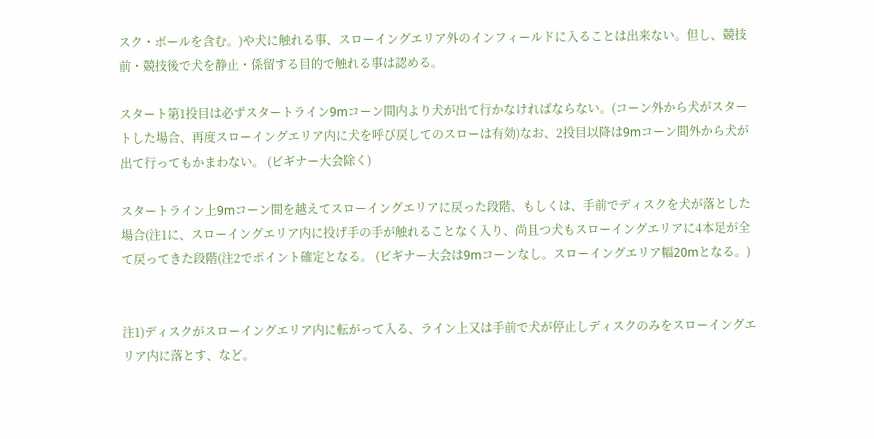スク・ボールを含む。)や犬に触れる事、スローイングエリア外のインフィールドに入ることは出来ない。但し、競技前・競技後で犬を静止・係留する目的で触れる事は認める。

スタート第1投目は必ずスタートライン9mコーン間内より犬が出て行かなければならない。(コーン外から犬がスタートした場合、再度スローイングエリア内に犬を呼び戻してのスローは有効)なお、2投目以降は9mコーン間外から犬が出て行ってもかまわない。 (ビギナー大会除く)

スタートライン上9mコーン間を越えてスローイングエリアに戻った段階、もしくは、手前でディスクを犬が落とした場合(注1に、スローイングエリア内に投げ手の手が触れることなく入り、尚且つ犬もスローイングエリアに4本足が全て戻ってきた段階(注2でポイント確定となる。 (ビギナー大会は9mコーンなし。スローイングエリア幅20mとなる。)


注1)ディスクがスローイングエリア内に転がって入る、ライン上又は手前で犬が停止しディスクのみをスローイングエリア内に落とす、など。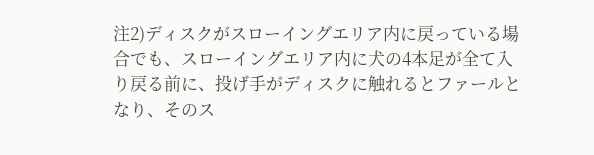注2)ディスクがスローイングエリア内に戻っている場合でも、スローイングエリア内に犬の4本足が全て入り戻る前に、投げ手がディスクに触れるとファールとなり、そのス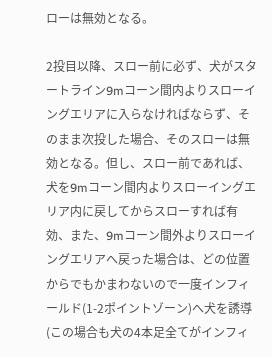ローは無効となる。

2投目以降、スロー前に必ず、犬がスタートライン9mコーン間内よりスローイングエリアに入らなければならず、そのまま次投した場合、そのスローは無効となる。但し、スロー前であれば、犬を9mコーン間内よりスローイングエリア内に戻してからスローすれば有効、また、9mコーン間外よりスローイングエリアへ戻った場合は、どの位置からでもかまわないので一度インフィールド(1-2ポイントゾーン)へ犬を誘導(この場合も犬の4本足全てがインフィ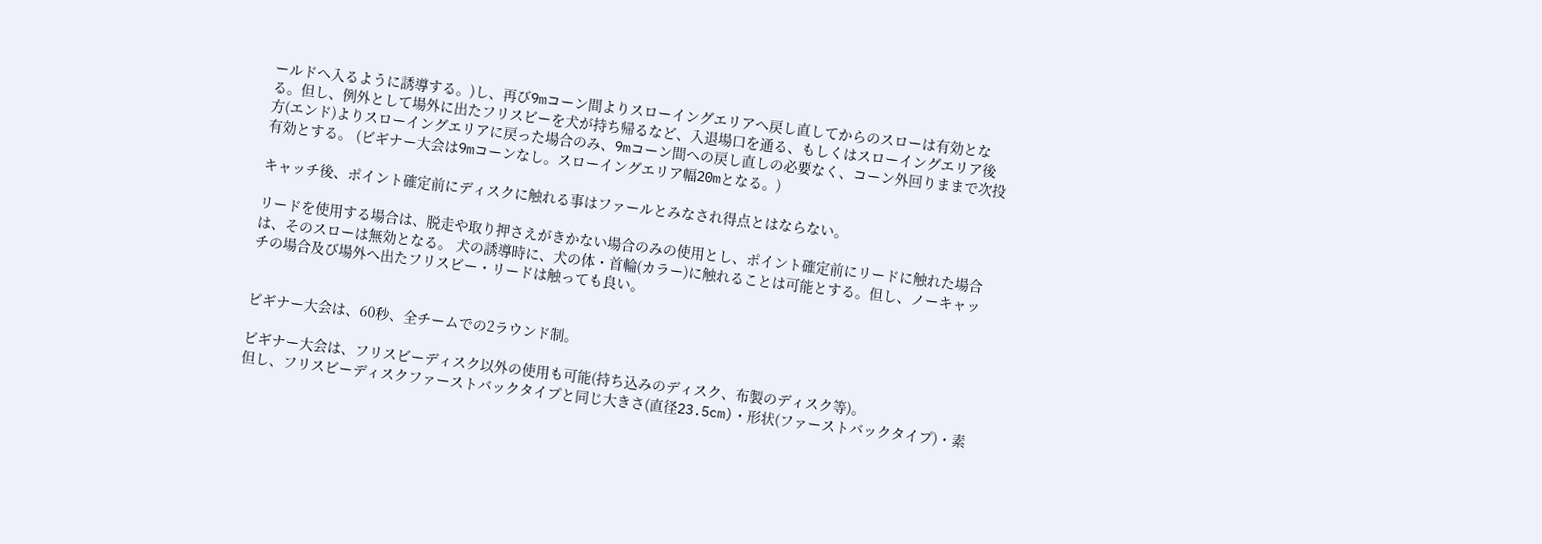ールドへ入るように誘導する。)し、再び9mコーン間よりスローイングエリアへ戻し直してからのスローは有効となる。但し、例外として場外に出たフリスビーを犬が持ち帰るなど、入退場口を通る、もしくはスローイングエリア後方(エンド)よりスローイングエリアに戻った場合のみ、9mコーン間への戻し直しの必要なく、コーン外回りままで次投有効とする。 (ビギナー大会は9mコーンなし。スローイングエリア幅20mとなる。)

キャッチ後、ポイント確定前にディスクに触れる事はファールとみなされ得点とはならない。

リードを使用する場合は、脱走や取り押さえがきかない場合のみの使用とし、ポイント確定前にリードに触れた場合は、そのスローは無効となる。 犬の誘導時に、犬の体・首輪(カラー)に触れることは可能とする。但し、ノーキャッチの場合及び場外へ出たフリスビー・リードは触っても良い。


ビギナー大会は、60秒、全チームでの2ラウンド制。

ビギナー大会は、フリスビーディスク以外の使用も可能(持ち込みのディスク、布製のディスク等)。
但し、フリスビーディスクファーストバックタイプと同じ大きさ(直径23.5cm)・形状(ファーストバックタイプ)・素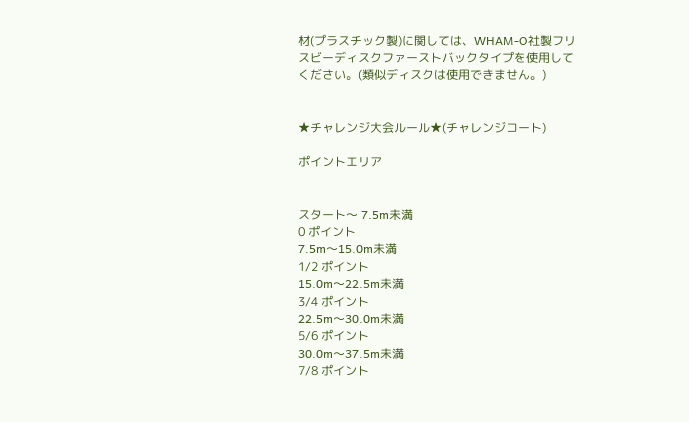材(プラスチック製)に関しては、WHAM-O社製フリスビーディスクファーストバックタイプを使用してください。(類似ディスクは使用できません。)


★チャレンジ大会ルール★(チャレンジコート)

ポイントエリア


スタート〜 7.5m未満
0 ポイント
7.5m〜15.0m未満
1/2 ポイント
15.0m〜22.5m未満
3/4 ポイント
22.5m〜30.0m未満
5/6 ポイント
30.0m〜37.5m未満
7/8 ポイント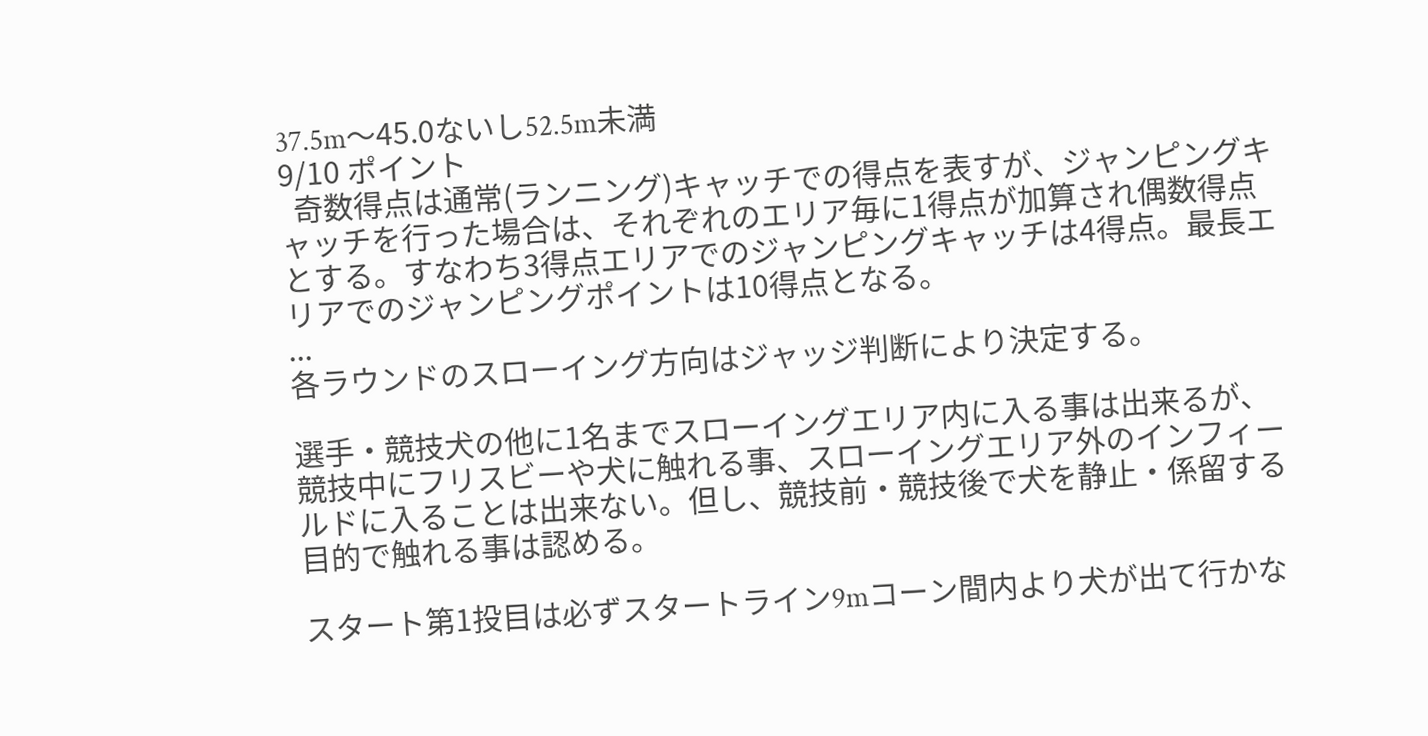37.5m〜45.0ないし52.5m未満
9/10 ポイント
  奇数得点は通常(ランニング)キャッチでの得点を表すが、ジャンピングキャッチを行った場合は、それぞれのエリア毎に1得点が加算され偶数得点とする。すなわち3得点エリアでのジャンピングキャッチは4得点。最長エリアでのジャンピングポイントは10得点となる。
...
各ラウンドのスローイング方向はジャッジ判断により決定する。

選手・競技犬の他に1名までスローイングエリア内に入る事は出来るが、競技中にフリスビーや犬に触れる事、スローイングエリア外のインフィールドに入ることは出来ない。但し、競技前・競技後で犬を静止・係留する目的で触れる事は認める。

スタート第1投目は必ずスタートライン9mコーン間内より犬が出て行かな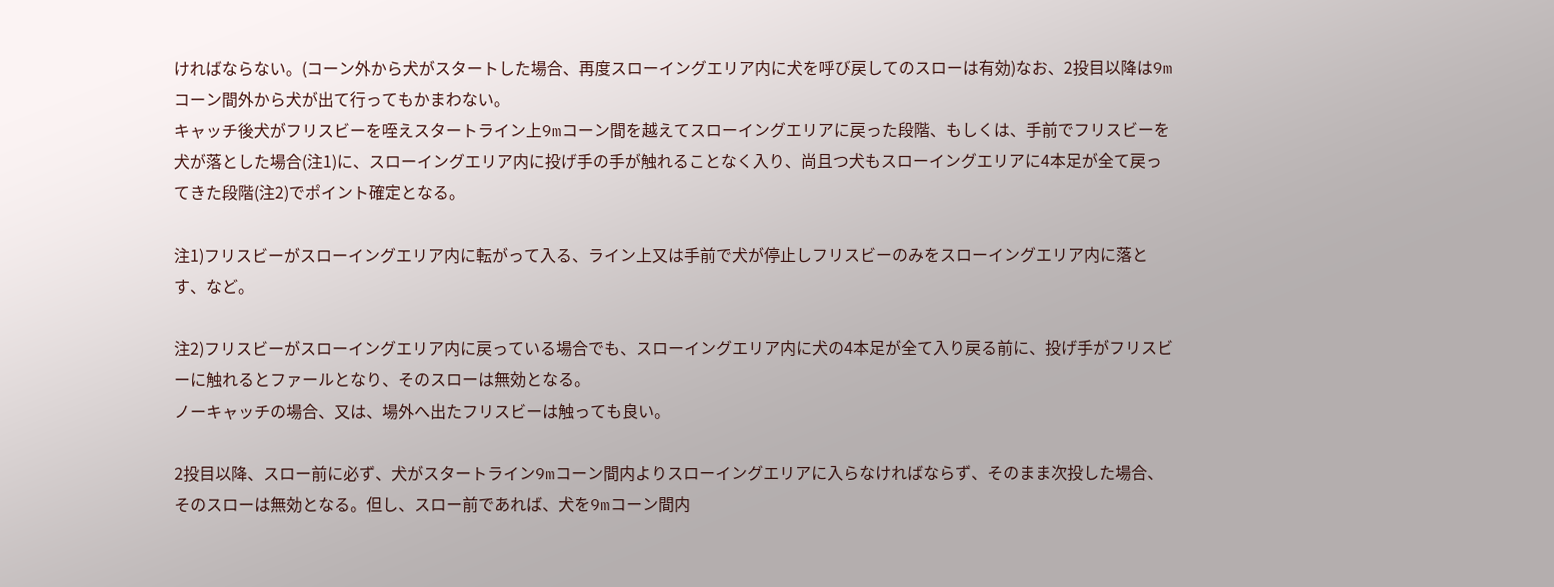ければならない。(コーン外から犬がスタートした場合、再度スローイングエリア内に犬を呼び戻してのスローは有効)なお、2投目以降は9mコーン間外から犬が出て行ってもかまわない。
キャッチ後犬がフリスビーを咥えスタートライン上9mコーン間を越えてスローイングエリアに戻った段階、もしくは、手前でフリスビーを犬が落とした場合(注1)に、スローイングエリア内に投げ手の手が触れることなく入り、尚且つ犬もスローイングエリアに4本足が全て戻ってきた段階(注2)でポイント確定となる。

注1)フリスビーがスローイングエリア内に転がって入る、ライン上又は手前で犬が停止しフリスビーのみをスローイングエリア内に落とす、など。

注2)フリスビーがスローイングエリア内に戻っている場合でも、スローイングエリア内に犬の4本足が全て入り戻る前に、投げ手がフリスビーに触れるとファールとなり、そのスローは無効となる。
ノーキャッチの場合、又は、場外へ出たフリスビーは触っても良い。

2投目以降、スロー前に必ず、犬がスタートライン9mコーン間内よりスローイングエリアに入らなければならず、そのまま次投した場合、そのスローは無効となる。但し、スロー前であれば、犬を9mコーン間内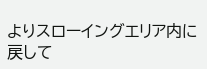よりスローイングエリア内に戻して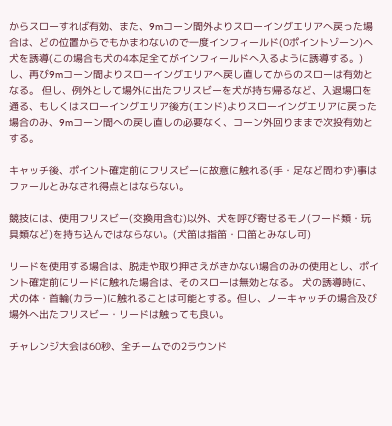からスローすれば有効、また、9mコーン間外よりスローイングエリアへ戻った場合は、どの位置からでもかまわないので一度インフィールド(0ポイントゾーン)へ犬を誘導(この場合も犬の4本足全てがインフィールドへ入るように誘導する。)し、再び9mコーン間よりスローイングエリアへ戻し直してからのスローは有効となる。 但し、例外として場外に出たフリスビーを犬が持ち帰るなど、入退場口を通る、もしくはスローイングエリア後方(エンド)よりスローイングエリアに戻った場合のみ、9mコーン間への戻し直しの必要なく、コーン外回りままで次投有効とする。

キャッチ後、ポイント確定前にフリスビーに故意に触れる(手・足など問わず)事はファールとみなされ得点とはならない。

競技には、使用フリスビー(交換用含む)以外、犬を呼び寄せるモノ(フード類・玩具類など)を持ち込んではならない。(犬笛は指笛・口笛とみなし可)

リードを使用する場合は、脱走や取り押さえがきかない場合のみの使用とし、ポイント確定前にリードに触れた場合は、そのスローは無効となる。 犬の誘導時に、犬の体・首輪(カラー)に触れることは可能とする。但し、ノーキャッチの場合及び場外へ出たフリスビー・リードは触っても良い。

チャレンジ大会は60秒、全チームでの2ラウンド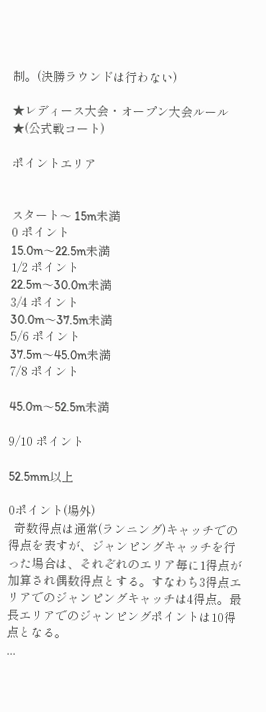制。(決勝ラウンドは行わない)

★レディース大会・オープン大会ルール★(公式戦コート)

ポイントエリア


スタート〜 15m未満
0 ポイント
15.0m〜22.5m未満
1/2 ポイント
22.5m〜30.0m未満
3/4 ポイント
30.0m〜37.5m未満
5/6 ポイント
37.5m〜45.0m未満
7/8 ポイント

45.0m〜52.5m未満

9/10 ポイント

52.5mm以上

0ポイント(場外)
  奇数得点は通常(ランニング)キャッチでの得点を表すが、ジャンピングキャッチを行った場合は、それぞれのエリア毎に1得点が加算され偶数得点とする。すなわち3得点エリアでのジャンピングキャッチは4得点。最長エリアでのジャンピングポイントは10得点となる。
...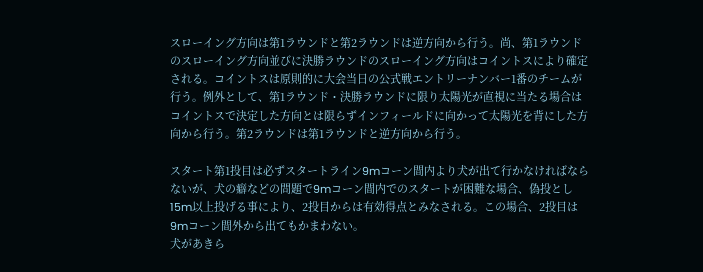スローイング方向は第1ラウンドと第2ラウンドは逆方向から行う。尚、第1ラウンドのスローイング方向並びに決勝ラウンドのスローイング方向はコイントスにより確定される。コイントスは原則的に大会当日の公式戦エントリーナンバー1番のチームが行う。例外として、第1ラウンド・決勝ラウンドに限り太陽光が直視に当たる場合はコイントスで決定した方向とは限らずインフィールドに向かって太陽光を背にした方向から行う。第2ラウンドは第1ラウンドと逆方向から行う。

スタート第1投目は必ずスタートライン9mコーン間内より犬が出て行かなければならないが、犬の癖などの問題で9mコーン間内でのスタートが困難な場合、偽投とし15m以上投げる事により、2投目からは有効得点とみなされる。この場合、2投目は9mコーン間外から出てもかまわない。
犬があきら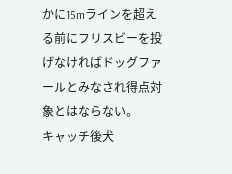かに15mラインを超える前にフリスビーを投げなければドッグファールとみなされ得点対象とはならない。
キャッチ後犬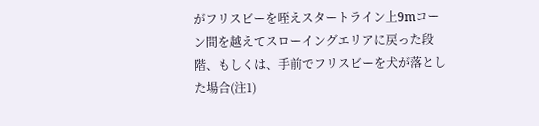がフリスビーを咥えスタートライン上9mコーン間を越えてスローイングエリアに戻った段階、もしくは、手前でフリスビーを犬が落とした場合(注1)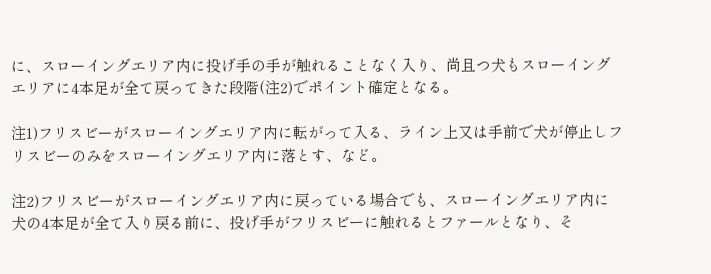に、スローイングエリア内に投げ手の手が触れることなく入り、尚且つ犬もスローイングエリアに4本足が全て戻ってきた段階(注2)でポイント確定となる。

注1)フリスビーがスローイングエリア内に転がって入る、ライン上又は手前で犬が停止しフリスビーのみをスローイングエリア内に落とす、など。

注2)フリスビーがスローイングエリア内に戻っている場合でも、スローイングエリア内に犬の4本足が全て入り戻る前に、投げ手がフリスビーに触れるとファールとなり、そ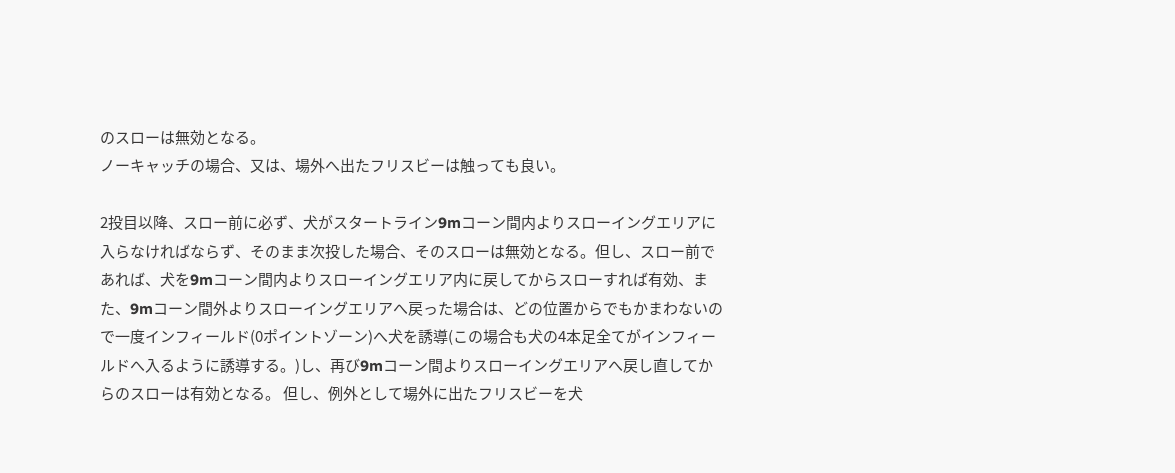のスローは無効となる。
ノーキャッチの場合、又は、場外へ出たフリスビーは触っても良い。

2投目以降、スロー前に必ず、犬がスタートライン9mコーン間内よりスローイングエリアに入らなければならず、そのまま次投した場合、そのスローは無効となる。但し、スロー前であれば、犬を9mコーン間内よりスローイングエリア内に戻してからスローすれば有効、また、9mコーン間外よりスローイングエリアへ戻った場合は、どの位置からでもかまわないので一度インフィールド(0ポイントゾーン)へ犬を誘導(この場合も犬の4本足全てがインフィールドへ入るように誘導する。)し、再び9mコーン間よりスローイングエリアへ戻し直してからのスローは有効となる。 但し、例外として場外に出たフリスビーを犬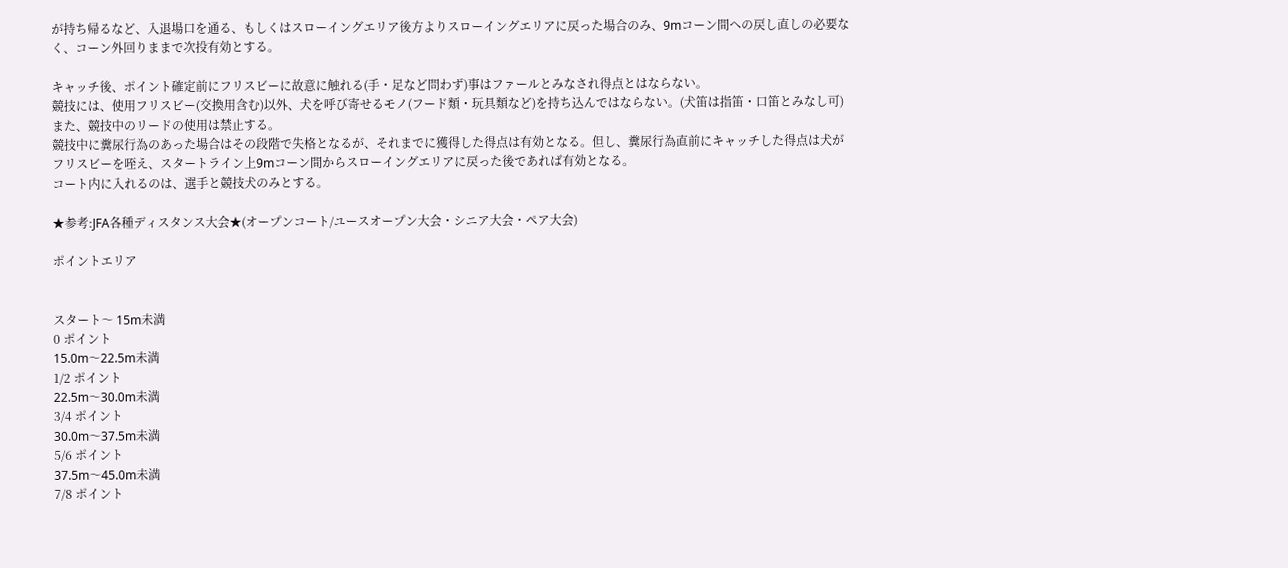が持ち帰るなど、入退場口を通る、もしくはスローイングエリア後方よりスローイングエリアに戻った場合のみ、9mコーン間への戻し直しの必要なく、コーン外回りままで次投有効とする。

キャッチ後、ポイント確定前にフリスビーに故意に触れる(手・足など問わず)事はファールとみなされ得点とはならない。
競技には、使用フリスビー(交換用含む)以外、犬を呼び寄せるモノ(フード類・玩具類など)を持ち込んではならない。(犬笛は指笛・口笛とみなし可)また、競技中のリードの使用は禁止する。
競技中に糞尿行為のあった場合はその段階で失格となるが、それまでに獲得した得点は有効となる。但し、糞尿行為直前にキャッチした得点は犬がフリスビーを咥え、スタートライン上9mコーン間からスローイングエリアに戻った後であれば有効となる。
コート内に入れるのは、選手と競技犬のみとする。

★参考:JFA各種ディスタンス大会★(オープンコート/ユースオープン大会・シニア大会・ペア大会)

ポイントエリア


スタート〜 15m未満
0 ポイント
15.0m〜22.5m未満
1/2 ポイント
22.5m〜30.0m未満
3/4 ポイント
30.0m〜37.5m未満
5/6 ポイント
37.5m〜45.0m未満
7/8 ポイント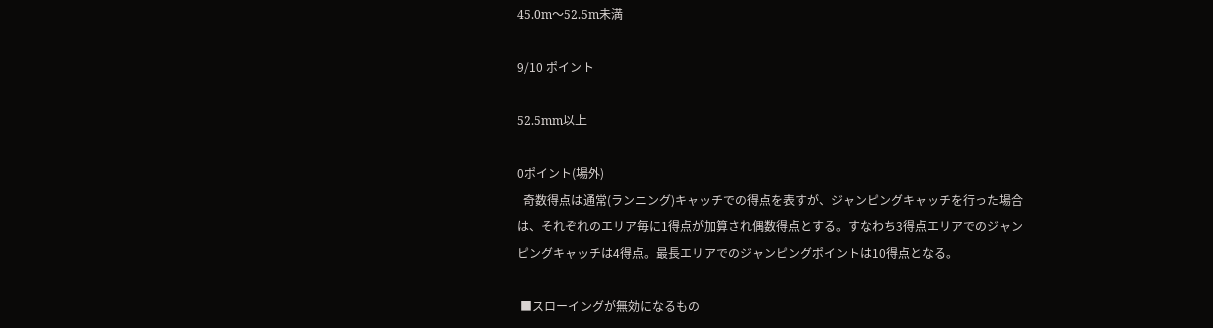45.0m〜52.5m未満

9/10 ポイント

52.5mm以上

0ポイント(場外)
  奇数得点は通常(ランニング)キャッチでの得点を表すが、ジャンピングキャッチを行った場合は、それぞれのエリア毎に1得点が加算され偶数得点とする。すなわち3得点エリアでのジャンピングキャッチは4得点。最長エリアでのジャンピングポイントは10得点となる。

 ■スローイングが無効になるもの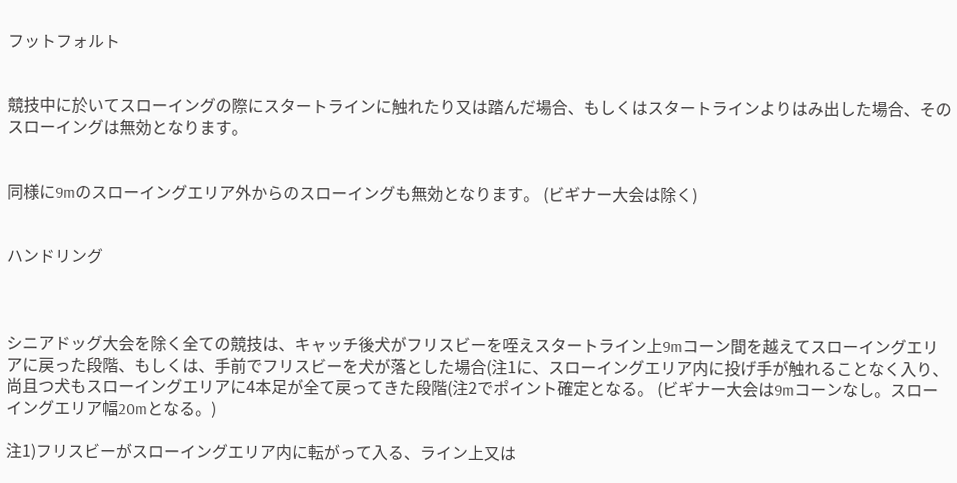フットフォルト


競技中に於いてスローイングの際にスタートラインに触れたり又は踏んだ場合、もしくはスタートラインよりはみ出した場合、そのスローイングは無効となります。


同様に9mのスローイングエリア外からのスローイングも無効となります。 (ビギナー大会は除く)


ハンドリング



シニアドッグ大会を除く全ての競技は、キャッチ後犬がフリスビーを咥えスタートライン上9mコーン間を越えてスローイングエリアに戻った段階、もしくは、手前でフリスビーを犬が落とした場合(注1に、スローイングエリア内に投げ手が触れることなく入り、尚且つ犬もスローイングエリアに4本足が全て戻ってきた段階(注2でポイント確定となる。 (ビギナー大会は9mコーンなし。スローイングエリア幅20mとなる。)

注1)フリスビーがスローイングエリア内に転がって入る、ライン上又は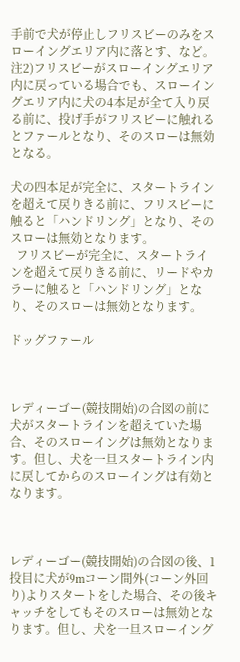手前で犬が停止しフリスビーのみをスローイングエリア内に落とす、など。
注2)フリスビーがスローイングエリア内に戻っている場合でも、スローイングエリア内に犬の4本足が全て入り戻る前に、投げ手がフリスビーに触れるとファールとなり、そのスローは無効となる。

犬の四本足が完全に、スタートラインを超えて戻りきる前に、フリスビーに触ると「ハンドリング」となり、そのスローは無効となります。
  フリスビーが完全に、スタートラインを超えて戻りきる前に、リードやカラーに触ると「ハンドリング」となり、そのスローは無効となります。

ドッグファール



レディーゴー(競技開始)の合図の前に犬がスタートラインを超えていた場合、そのスローイングは無効となります。但し、犬を一旦スタートライン内に戻してからのスローイングは有効となります。



レディーゴー(競技開始)の合図の後、1投目に犬が9mコーン間外(コーン外回り)よりスタートをした場合、その後キャッチをしてもそのスローは無効となります。但し、犬を一旦スローイング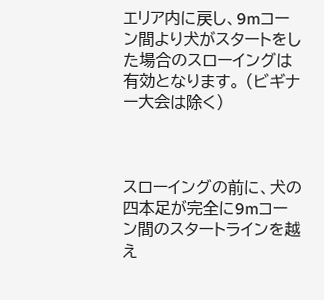エリア内に戻し、9mコーン間より犬がスタートをした場合のスローイングは有効となります。 (ビギナー大会は除く)



スローイングの前に、犬の四本足が完全に9mコーン間のスタートラインを越え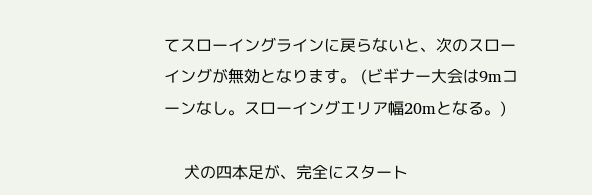てスローイングラインに戻らないと、次のスローイングが無効となります。 (ビギナー大会は9mコーンなし。スローイングエリア幅20mとなる。)

    犬の四本足が、完全にスタート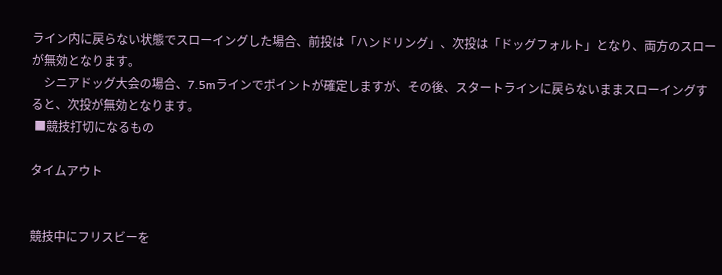ライン内に戻らない状態でスローイングした場合、前投は「ハンドリング」、次投は「ドッグフォルト」となり、両方のスローが無効となります。
    シニアドッグ大会の場合、7.5mラインでポイントが確定しますが、その後、スタートラインに戻らないままスローイングすると、次投が無効となります。
 ■競技打切になるもの

タイムアウト


競技中にフリスビーを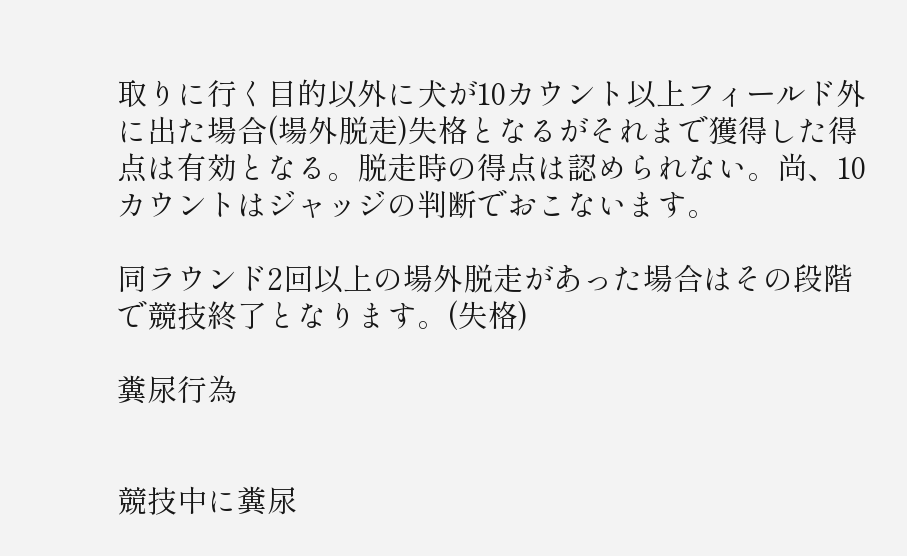取りに行く目的以外に犬が10カウント以上フィールド外に出た場合(場外脱走)失格となるがそれまで獲得した得点は有効となる。脱走時の得点は認められない。尚、10カウントはジャッジの判断でおこないます。

同ラウンド2回以上の場外脱走があった場合はその段階で競技終了となります。(失格)

糞尿行為


競技中に糞尿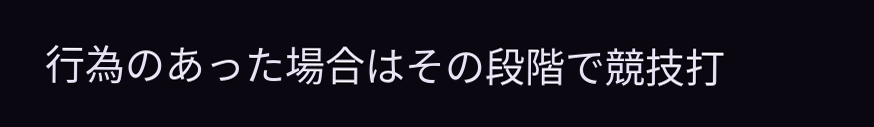行為のあった場合はその段階で競技打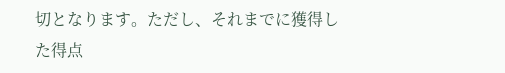切となります。ただし、それまでに獲得した得点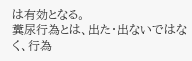は有効となる。
糞尿行為とは、出た・出ないではなく、行為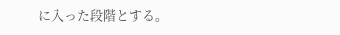に入った段階とする。